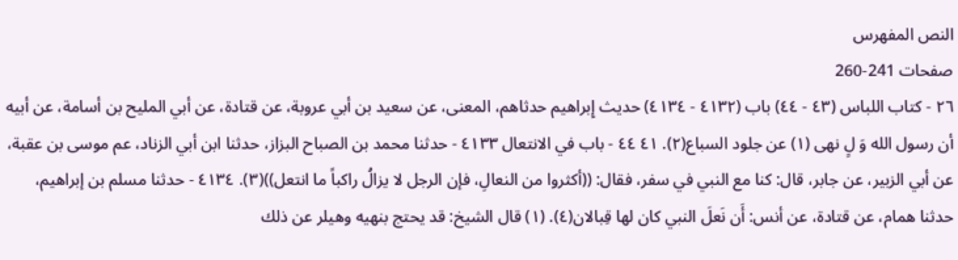النص المفهرس
صفحات 241-260
٢٦ - كتاب اللباس (٤٣ - ٤٤) باب (٤١٣٢ - ٤١٣٤) حديث إِبراهيم حدثاهم، المعنى، عن سعيد بن أبي عروبة، عن قتادة، عن أبي المليح بن أسامة، عن أبيه أن رسول الله وَ لٍ نهى (١) عن جلود السباع(٢). ٤١ ٤٤ - باب في الانتعال ٤١٣٣ - حدثنا محمد بن الصباح البزاز، حدثنا ابن أبي الزناد، عم موسى بن عقبة، عن أبي الزبير، عن جابر، قال: كنا مع النبي في سفر، فقال: ((أكثروا من النعالِ، فإن الرجل لا يزالُ راكباً ما انتعل))(٣). ٤١٣٤ - حدثنا مسلم بن إبراهيم، حدثنا همام، عن قتادة، عن أنس: أَن نَعلَ النبي كان لها قِبالان(٤). (١) قال الشيخ: قد يحتج بنهيه وهيلر عن ذلك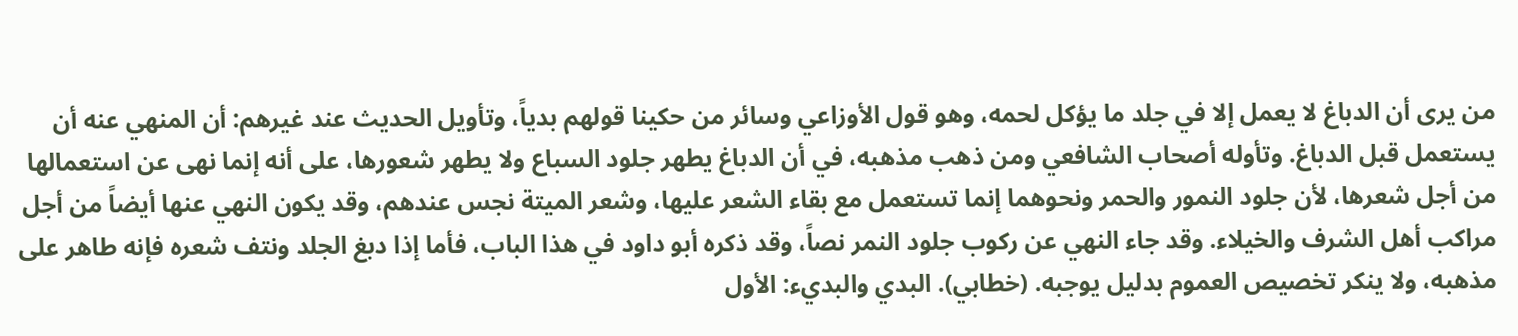من يرى أن الدباغ لا يعمل إلا في جلد ما يؤكل لحمه، وهو قول الأوزاعي وسائر من حكينا قولهم بدياً، وتأويل الحديث عند غيرهم: أن المنهي عنه أن يستعمل قبل الدباغ. وتأوله أصحاب الشافعي ومن ذهب مذهبه، في أن الدباغ يطهر جلود السباع ولا يطهر شعورها، على أنه إنما نهى عن استعمالها من أجل شعرها، لأن جلود النمور والحمر ونحوهما إنما تستعمل مع بقاء الشعر عليها، وشعر الميتة نجس عندهم، وقد يكون النهي عنها أيضاً من أجل مراكب أهل الشرف والخيلاء. وقد جاء النهي عن ركوب جلود النمر نصاً، وقد ذكره أبو داود في هذا الباب، فأما إذا دبغ الجلد ونتف شعره فإنه طاهر على مذهبه، ولا ينكر تخصيص العموم بدليل يوجبه. (خطابي). البدي والبديء: الأول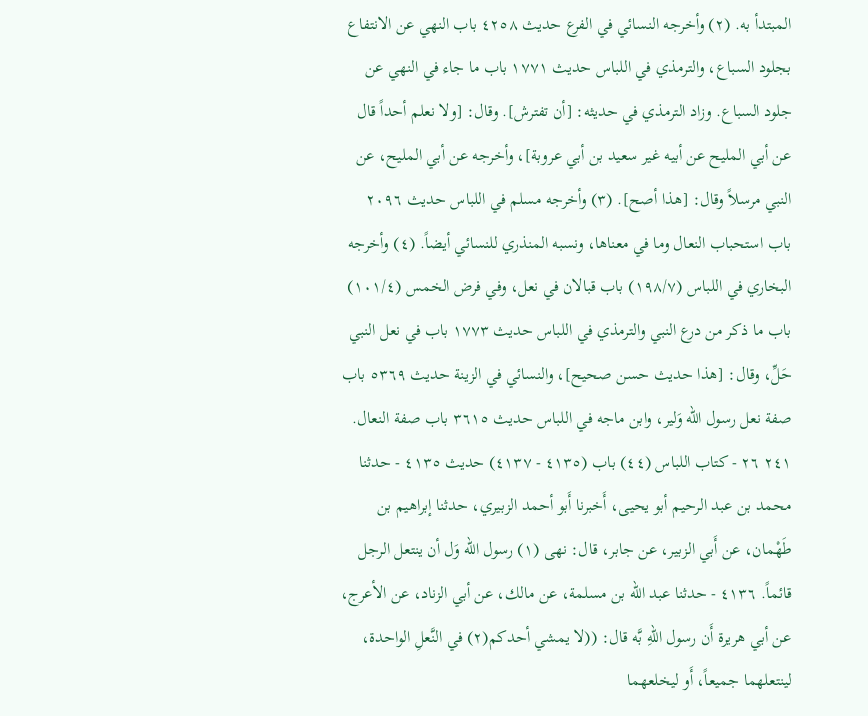المبتدأ به. (٢) وأخرجه النسائي في الفرع حديث ٤٢٥٨ باب النهي عن الانتفاع بجلود السباع، والترمذي في اللباس حديث ١٧٧١ باب ما جاء في النهي عن جلود السباع. وزاد الترمذي في حديثه: [أن تفترش]. وقال: [ولا نعلم أحداً قال عن أبي المليح عن أبيه غير سعيد بن أبي عروبة]، وأخرجه عن أبي المليح، عن النبي مرسلاً وقال: [هذا أصح]. (٣) وأخرجه مسلم في اللباس حديث ٢٠٩٦ باب استحباب النعال وما في معناها، ونسبه المنذري للنسائي أيضاً. (٤) وأخرجه البخاري في اللباس (١٩٨/٧) باب قبالان في نعل، وفي فرض الخمس (١٠١/٤) باب ما ذكر من درع النبي والترمذي في اللباس حديث ١٧٧٣ باب في نعل النبي حَلِّ، وقال: [هذا حديث حسن صحيح]، والنسائي في الزينة حديث ٥٣٦٩ باب صفة نعل رسول الله وَلير، وابن ماجه في اللباس حديث ٣٦١٥ باب صفة النعال. ٢٤١ ٢٦ - کتاب اللباس (٤٤) باب (٤١٣٥ - ٤١٣٧) حديث ٤١٣٥ - حدثنا محمد بن عبد الرحيم أبو يحيى، أَخبرنا أَبو أحمد الزبيري، حدثنا إبراهيم بن طَهْمان، عن أَبي الزبير، عن جابر، قال: نهى (١) رسول الله وَل أن ينتعل الرجل قائماً. ٤١٣٦ - حدثنا عبد الله بن مسلمة، عن مالك، عن أبي الزناد، عن الأعرج، عن أبي هريرة أَن رسول اللهِ بَّه قال: ((لا يمشي أحدكم(٢) في النَّعلِ الواحدة، لينتعلهما جميعاً، أَو ليخلعهما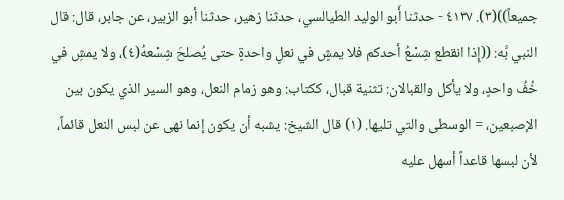جميعاً))(٣). ٤١٣٧ - حدثنا أَبو الوليد الطيالسي، حدثنا زهير، حدثنا أبو الزبير، عن جابر، قال: قال النبي بَّه: ((إِذا انقطع شِسْعُ أحدكم فلا يمشٍ في نعلٍ واحدةٍ حتى يُصلحَ شِسْعهُ(٤)، ولا يمشِ في خُفُ واحدٍ، ولا يأكل والقبالان: تثنية قبال، ككتاب: وهو زمام النعل، وهو السير الذي يكون بين الإصبعين، = الوسطى والتي تليها. (١) قال الشيخ: يشبه أن يكون إنما نهى عن لبس النعل قائماً، لأن لبسها قاعداً أسهل عليه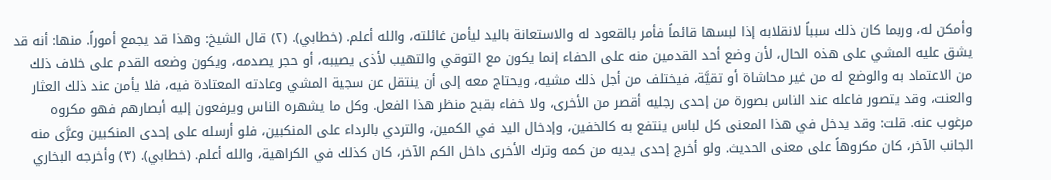وأمكن له، وربما كان ذلك سبباً لانقلابه إذا لبسها قائماً فأمر بالقعود له والاستعانة باليد ليأمن غائلته، والله أعلم. (خطابي). (٢) قال الشيخ: وهذا قد يجمع أموراً. منها: أنه قد يشق عليه المشي على هذه الحال، لأن وضع أحد القدمين منه على الحفاء إنما يكون مع التوقي والتهيب لأذى يصيبه، أو حجر يصدمه، ويكون وضعه القدم على خلاف ذلك من الاعتماد به والوضع له من غير محاشاة أو تقيَّة، فيختلف من أجل ذلك مشيه، ويحتاج معه إلى أن ينتقل عن سجية المشي وعادته المعتادة فيه، فلا يأمن عند ذلك العثار والعنت، وقد يتصور فاعله عند الناس بصورة من إحدى رجليه أقصر من الأخرى، ولا خفاء بقبح منظر هذا الفعل. وكل ما يشهره الناس ويرفعون إليه أبصارهم فهو مكروه مرغوب عنه. قلت: وقد يدخل في هذا المعنى كل لباس ينتفع به كالخفين، وإدخال اليد في الكمين، والتردي بالرداء على المنكبين، فلو أرسله على إحدى المنكبين وعرَّى منه الجانب الآخر، كان مكروهاً على معنى الحديث. ولو أخرج إحدى يديه من كمه وترك الأخرى داخل الكم الآخر، كان كذلك في الكراهية، والله أعلم. (خطابي). (٣) وأخرجه البخاري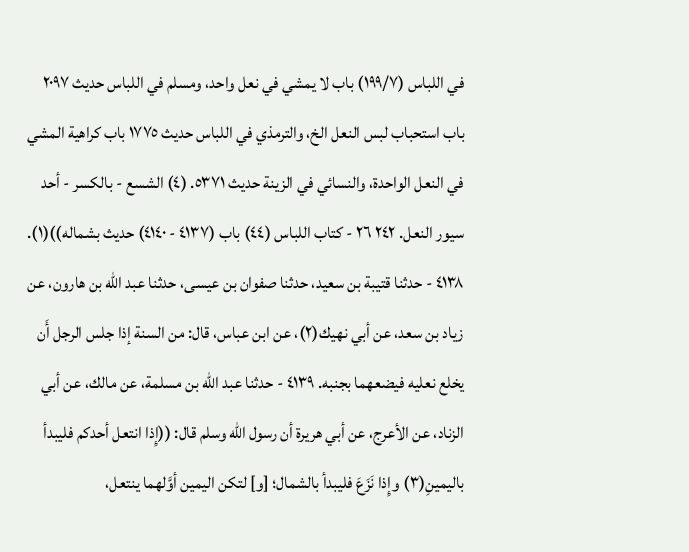في اللباس (١٩٩/٧) باب لا يمشي في نعل واحد، ومسلم في اللباس حديث ٢٠٩٧ باب استحباب لبس النعل الخ، والترمذي في اللباس حديث ١٧٧٥ باب كراهية المشي في النعل الواحدة، والنسائي في الزينة حديث ٥٣٧١. (٤) الشسع - بالكسر - أحد سيور النعل. ٢٤٢ ٢٦ - كتاب اللباس (٤٤) باب (٤١٣٧ - ٤١٤٠) حديث بشماله))(١). ٤١٣٨ - حدثنا قتيبة بن سعيد، حدثنا صفوان بن عيسى، حدثنا عبد الله بن هارون، عن زياد بن سعد، عن أبي نهيك(٢)، عن ابن عباس، قال: من السنة إذا جلس الرجل أَن يخلع نعليه فيضعهما بجنبه. ٤١٣٩ - حدثنا عبد الله بن مسلمة، عن مالك، عن أبي الزناد، عن الأعرج، عن أبي هريرة أن رسول الله وسلم قال: ((إِذا انتعل أحدكم فليبدأ باليمينِ(٣) وإِذا نَزَعَ فليبدأ بالشمال؛ [و] لتكن اليمين أوَّلهما ينتعل،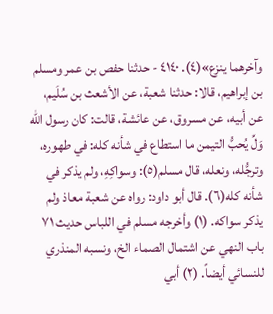وآخرهما ینزع»(٤). ٤١٤٠ - حدثنا حفص بن عمر ومسلم بن إبراهيم، قالا: حدثنا شعبة، عن الأشعث بن سُلَيم، عن أبيه، عن مسروق، عن عائشة، قالت: كان رسول الله وَلِّ يُحبُّ التيمن ما استطاع في شأنه كله: في طهوره، وترجُّله، ونعله، قال مسلم(٥): وسواکِهِ، ولم یذکر في شأنه كله(٦). قال أبو داود: رواه عن شعبة معاذ ولم يذكر سواكه. (١) وأخرجه مسلم في اللباس حديث ٧١ باب النهي عن اشتمال الصماء الخ، ونسبه المنذري للنسائي أيضاً. (٢) أبي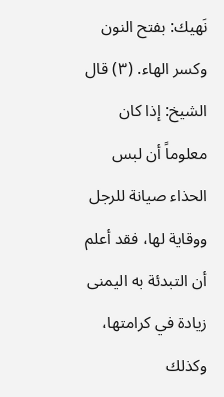نَهيك: بفتح النون وكسر الهاء. (٣) قال الشيخ: إذا كان معلوماً أن لبس الحذاء صيانة للرجل ووقاية لها، فقد أعلم أن التبدئة به اليمنى زيادة في كرامتها، وكذلك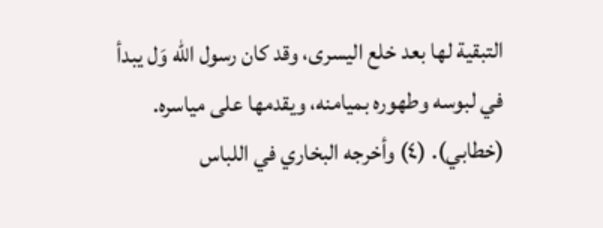التبقية لها بعد خلع اليسرى، وقد كان رسول الله وَل يبدأ في لبوسه وطهوره بميامنه، ويقدمها على مياسره. (خطابي). (٤) وأخرجه البخاري في اللباس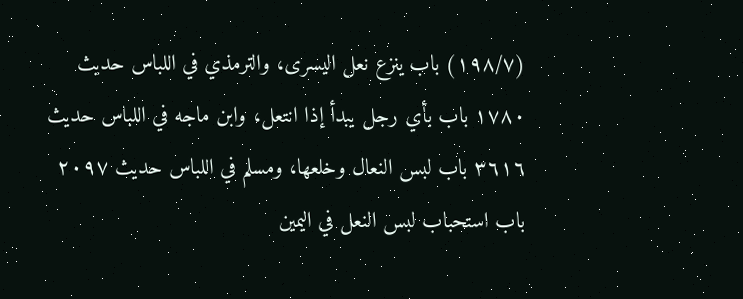(١٩٨/٧) باب ينزع نعل اليسرى، والترمذي في اللباس حديث ١٧٨٠ باب بأي رجل يبدأ إذا انتعل، وابن ماجه في اللباس حديث ٣٦١٦ باب لبس النعال وخلعها، ومسلم في اللباس حديث ٢٠٩٧ باب استحباب لبس النعل في اليمين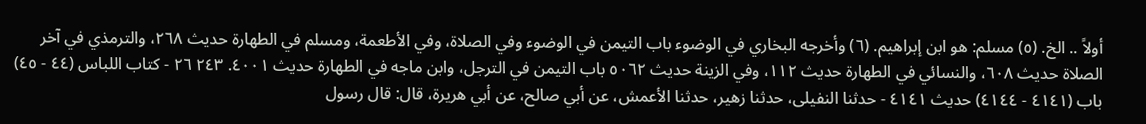أولاً .. الخ. (٥) مسلم: هو ابن إبراهيم. (٦) وأخرجه البخاري في الوضوء باب التيمن في الوضوء وفي الصلاة، وفي الأطعمة، ومسلم في الطهارة حديث ٢٦٨، والترمذي في آخر الصلاة حديث ٦٠٨، والنسائي في الطهارة حديث ١١٢، وفي الزينة حديث ٥٠٦٢ باب التيمن في الترجل، وابن ماجه في الطهارة حديث ٤٠٠١. ٢٤٣ ٢٦ - كتاب اللباس (٤٤ - ٤٥) باب (٤١٤١ - ٤١٤٤) حديث ٤١٤١ - حدثنا النفيلى، حدثنا زهير، حدثنا الأعمش، عن أبي صالح، عن أبي هريرة، قال: قال رسول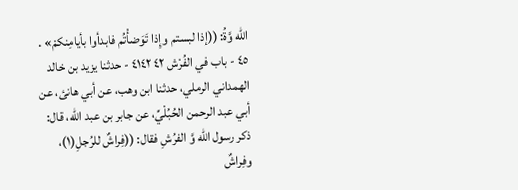الله وَّةُ: ((إذا لبستم وإِذا تَوَضأْتُم فابدأوا بأیامِنکمْ» . ٤٥ - باب في الفُرْش ٤٢ ٤١٤٢ - حدثنا يزيد بن خالد الهمداني الرملي، حدثنا ابن وهب، عن أبي هانئ، عن أبي عبد الرحمن الحُبُلْيِّ، عن جابر بن عبد الله، قال: ذكر رسول الله وَّ الفرُشِ فقال: ((فِراشٌ للرُجلِ(١)، وفِراشٌ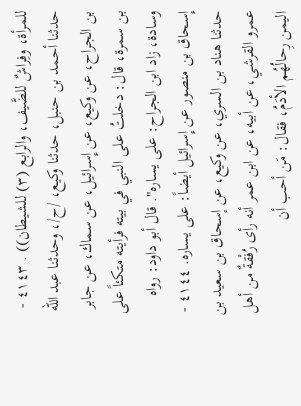للمرأة، وفِراشٌ للضَّيف، والرابع (٣) للشيطان)) . ٤١٤٣ - حدثنا أحمد بن حنبل، حدثنا وكيع، /ح/، وحدثنا عبد الله بن الجراح، عن وكيع، عن إِسرائيل، عن سماك، عن جابر بن سمرة، قال: دخلتُ على النبي في بيته فرأيته متكئاً على وسادة، زاد ابن الجراح: على يساره". قال أبو داود: رواه إِسحاق بن منصور عن إِسرائيل أيضاً: على يساره. ٤١٤٤ - حدثنا هناد بن السري، عن وكيع، عن إسحاق بن سعيد بن عمرو القرشي، عن أبيه، عن ابن عمر أنه رأى رُفْقةٌ من أهل اليمن رِحالُهُم الأدَمُ، فقال: مَن أحب أن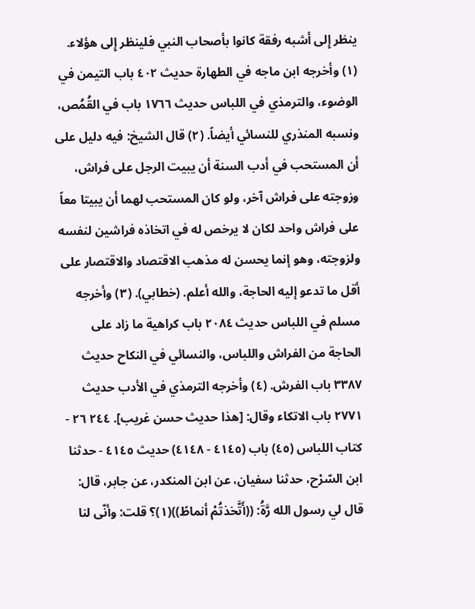ينظر إِلى أشبه رفقة كانوا بأصحاب النبي فلينظر إِلى هؤلاء. (١) وأخرجه ابن ماجه في الطهارة حديث ٤٠٢ باب التيمن في الوضوء، والترمذي في اللباس حديث ١٧٦٦ باب في القُمُص، ونسبه المنذري للنسائي أيضاً. (٢) قال الشيخ: فيه دليل على أن المستحب في أدب السنة أن يبيت الرجل على فراش، وزوجته على فراش آخر، ولو كان المستحب لهما أن يبيتا معاً على فراش واحد لكان لا يرخص له في اتخاذه فراشين لنفسه ولزوجته، وهو إنما يحسن له مذهب الاقتصاد والاقتصار على أقل ما تدعو إليه الحاجة، والله أعلم. (خطابي). (٣) وأخرجه مسلم في اللباس حديث ٢٠٨٤ باب كراهية ما زاد على الحاجة من الفراش واللباس، والنسائي في النكاح حديث ٣٣٨٧ باب الفرش. (٤) وأخرجه الترمذي في الأدب حديث ٢٧٧١ باب الاتكاء وقال: [هذا حديث حسن غريب]. ٢٤٤ ٢٦ - كتاب اللباس (٤٥) باب (٤١٤٥ - ٤١٤٨) حديث ٤١٤٥ - حدثنا ابن السّرْح، حدثنا سفيان، عن ابن المنكدر، عن جابر، قال: قال لي رسول الله رَّةُ: ((أَتَّخذتُمْ أنماطً))(١)؟ قلت: وأنّى لنا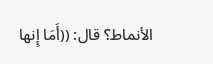الأنماط؟ قال: ((أَمَا إِنها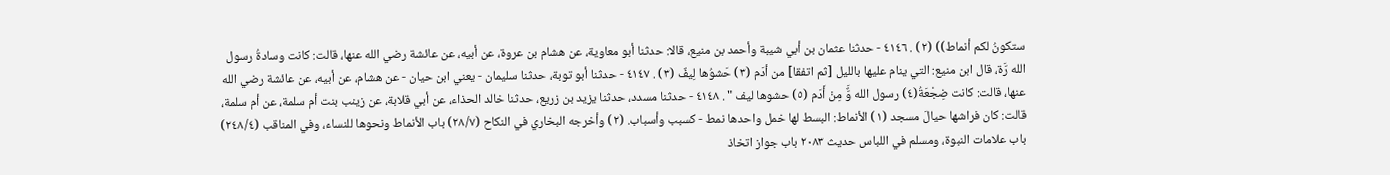ستكونُ لكم أنماط)) (٢) . ٤١٤٦ - حدثنا عثمان بن أبي شيبة وأحمد بن منيع، قالا: حدثنا أبو معاوية، عن هشام بن عروة، عن أبيه، عن عائشة رضي الله عنها، قالت: كانت وسادةُ رسول الله رَّة، قال ابن منيع: التي ينام عليها بالليل [ثم اتفقا] من أدَم (٣) حَشوُها لِيفٌ (٣) . ٤١٤٧ - حدثنا أبو توبة، حدثنا سليمان - يعني ابن حيان - عن هشام، عن أبيه، عن عائشة رضي الله عنها، قالت: كانت ضِجْعَةُ(٤) رسول الله وٌَّ مِنْ أَدَم (٥) حشوها ليف " . ٤١٤٨ - حدثنا مسدد، حدثنا يزيد بن زريع، حدثنا خالد الحذاء، عن أبي قلابة، عن زينب بنت أم سلمة، عن أم سلمة، قالت: كان فراشها حيالَ مسجد (١) الأنماط: البسط لها خمل واحدها نمط - كسبب وأسباب. (٢) وأخرجه البخاري في النكاح (٢٨/٧) باب الأنماط ونحوها للنساء، وفي المناقب (٢٤٨/٤) باب علامات النبوة، ومسلم في اللباس حديث ٢٠٨٣ باب جواز اتخاذ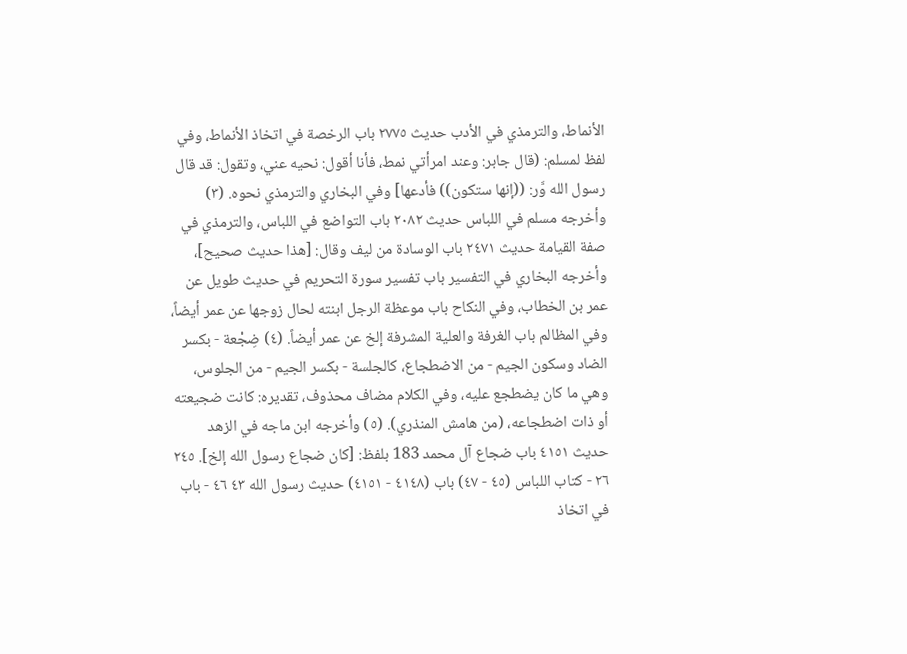الأنماط، والترمذي في الأدب حديث ٢٧٧٥ باب الرخصة في اتخاذ الأنماط، وفي لفظ لمسلم: (قال جابر: وعند امرأتي نمط، فأنا أقول: نحيه عني، وتقول: قد قال رسول الله وَّر: ((إنها ستكون)) فأدعها] وفي البخاري والترمذي نحوه. (٣) وأخرجه مسلم في اللباس حديث ٢٠٨٢ باب التواضع في اللباس، والترمذي في صفة القيامة حديث ٢٤٧١ باب الوسادة من ليف وقال: [هذا حديث صحيح]، وأخرجه البخاري في التفسير باب تفسير سورة التحريم في حديث طويل عن عمر بن الخطاب، وفي النكاح باب موعظة الرجل ابنته لحال زوجها عن عمر أيضاً، وفي المظالم باب الغرفة والعلية المشرفة إلخ عن عمر أيضاً. (٤) ضِجْعة - بكسر الضاد وسكون الجيم - من الاضطجاع، كالجلسة - بكسر الجيم - من الجلوس، وهي ما كان يضطجع عليه، وفي الكلام مضاف محذوف، تقديره: كانت ضجيعته أو ذات اضطجاعه، (من هامش المنذري). (٥) وأخرجه ابن ماجه في الزهد حديث ٤١٥١ باب ضجاع آل محمد 183 بلفظ: [كان ضجاع رسول الله إلخ]. ٢٤٥ ٢٦ - كتاب اللباس (٤٥ - ٤٧) باب (٤١٤٨ - ٤١٥١) حديث رسول الله ٤٣ ٤٦ - باب في اتخاذ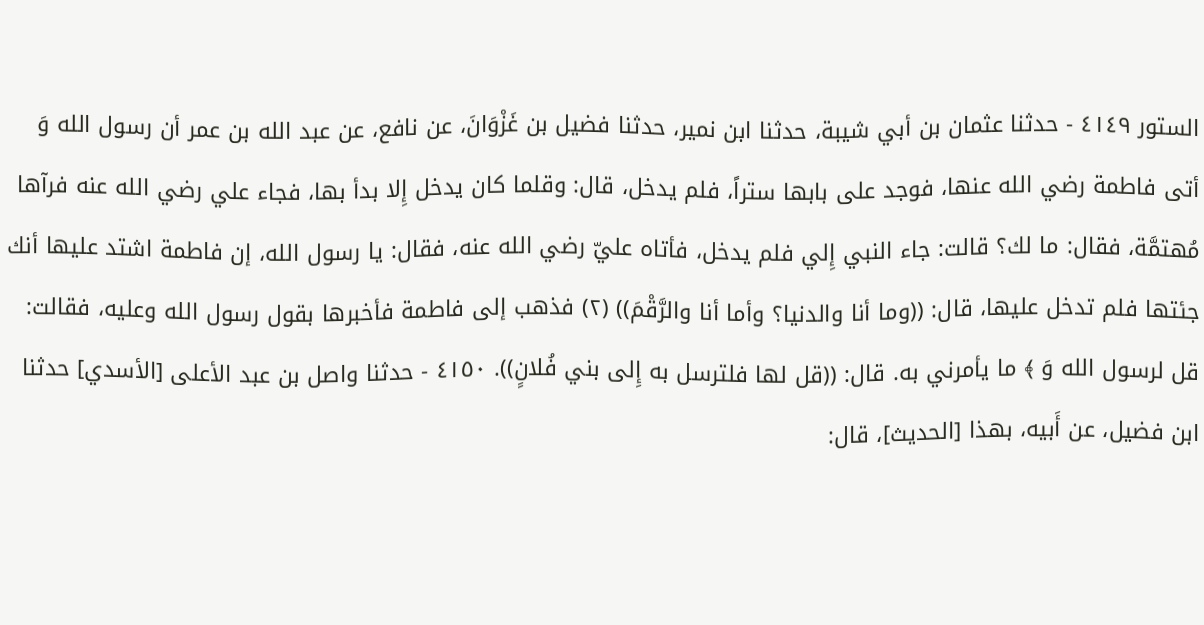الستور ٤١٤٩ - حدثنا عثمان بن أبي شيبة، حدثنا ابن نمير، حدثنا فضيل بن غَزْوَانَ، عن نافع، عن عبد الله بن عمر أن رسول الله وَ أتى فاطمة رضي الله عنها، فوجد على بابها ستراً، فلم يدخل، قال: وقلما كان يدخل إِلا بدأ بها، فجاء علي رضي الله عنه فرآها مُهتمَّة، فقال: ما لك؟ قالت: جاء النبي إِلي فلم يدخل، فأتاه عليّ رضي الله عنه، فقال: يا رسول الله، إن فاطمة اشتد عليها أنك جئتها فلم تدخل عليها، قال: ((وما أنا والدنيا؟ وأما أنا والرَّقْمَ)) (٢) فذهب إلى فاطمة فأخبرها بقول رسول الله وعليه، فقالت: قل لرسول الله وَ ﴾ ما يأمرني به. قال: ((قل لها فلترسل به إِلى بني فُلانٍ)). ٤١٥٠ - حدثنا واصل بن عبد الأعلى [الأسدي] حدثنا ابن فضيل، عن أَبيه، بهذا [الحديث]، قال: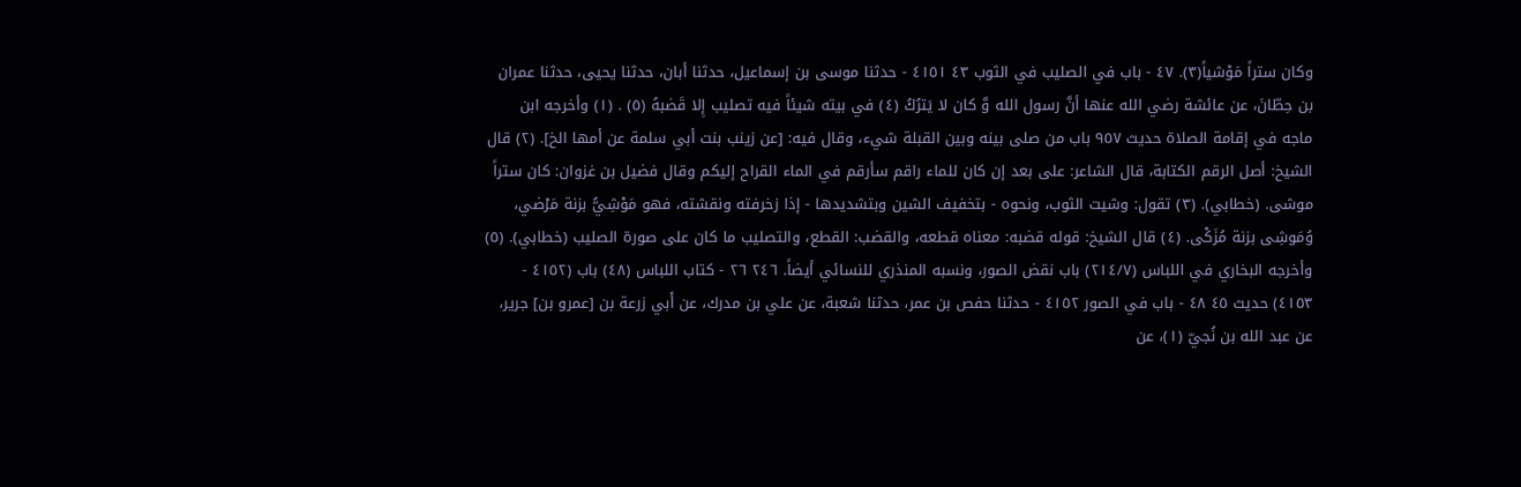وكان ستراً مَوْشياً(٣). ٤٧ - باب في الصليب في الثوب ٤٣ ٤١٥١ - حدثنا موسى بن إسماعيل، حدثنا أبان، حدثنا يحيى، حدثنا عمران بن حِطّانَ، عن عائشة رضي الله عنها أنَّ رسول الله وَّ كان لا يَترُكُ (٤) في بيته شيئاً فيه تصليب إِلا قَضبهُ (٥) . (١) وأخرجه ابن ماجه في إقامة الصلاة حديث ٩٥٧ باب من صلى بينه وبين القبلة شيء، وقال فيه: [عن زينب بنت أبي سلمة عن أمها الخ]. (٢) قال الشيخ: أصل الرقم الكتابة، قال الشاعر: على بعد إن كان للماء راقم سأرقم في الماء القراح إليكم وقال فضيل بن غزوان: كان ستراً موشى. (خطابي). (٣) تقول: وشيت الثوب، ونحوه - بتخفيف الشين وبتشديدها - إذا زخرفته ونقشته، فهو مَوْشِيُّ بزنة مَرْضي، وُمَوشِی بزنة مُزَكْى. (٤) قال الشيخ: قوله قضبه: معناه قطعه، والقضب: القطع، والتصليب ما كان على صورة الصليب (خطابي). (٥) وأخرجه البخاري في اللباس (٢١٤/٧) باب نقض الصور، ونسبه المنذري للنسائي أيضاً. ٢٤٦ ٢٦ - کتاب اللباس (٤٨) باب (٤١٥٢ - ٤١٥٣) حديث ٤٥ ٤٨ - باب في الصور ٤١٥٢ - حدثنا حفص بن عمر، حدثنا شعبة، عن علي بن مدرك، عن أَبي زرعة بن [عمرو بن] جرير، عن عبد الله بن نُجيّ (١)، عن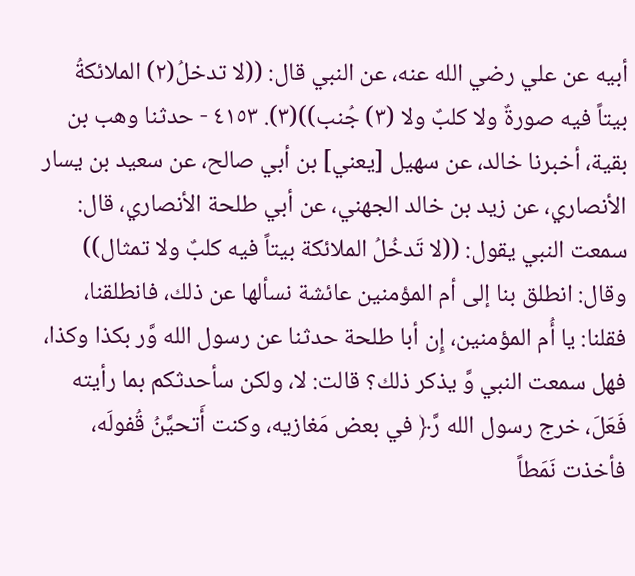أبيه عن علي رضي الله عنه، عن النبي قال: ((لا تدخلُ(٢) الملائكةُ بيتاً فيه صورةٌ ولا كلبٌ ولا (٣) جُنب))(٣). ٤١٥٣ - حدثنا وهب بن بقية، أخبرنا خالد، عن سهيل [يعني] بن أبي صالح، عن سعيد بن يسار الأنصاري، عن زيد بن خالد الجهني، عن أبي طلحة الأنصاري، قال: سمعت النبي يقول: ((لا تَدخُلُ الملائكة بيتاً فيه كلبٌ ولا تمثال)) وقال: انطلق بنا إلى أم المؤمنين عائشة نسألها عن ذلك، فانطلقنا، فقلنا: يا أُم المؤمنين، إِن أبا طلحة حدثنا عن رسول الله وَّر بكذا وكذا، فهل سمعت النبي وَّ يذكر ذلك؟ قالت: لا، ولكن سأحدثكم بما رأيته فَعَلَ، خرج رسول الله رَّ﴿ في بعض مَغازيه، وكنت أَتحيَّنُ قُفولَه، فأخذت نَمَطاً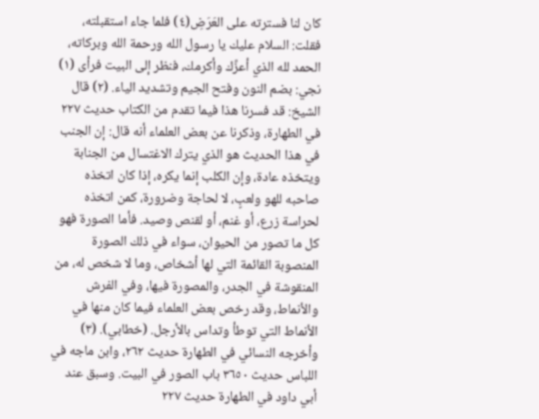كان لنا فسترته على العَرَضِ(٤) فلما جاء استقبلته، فقلت: السلام عليك يا رسول الله ورحمة الله وبركاته، الحمد لله الذي أعزَّك وأكرمك، فنظر إلى البيت فرأى (١) نجي: بضم النون وفتح الجيم وتشديد الياء. (٢) قال الشيخ: قد فسرنا هذا فيما تقدم من الكتاب حديث ٢٢٧ في الطهارة، وذكرنا عن بعض العلماء أنه قال: إن الجنب في هذا الحديث هو الذي يترك الاغتسال من الجنابة ويتخذه عادة، وإن الكلب إنما يكره، إذا كان اتخذه صاحبه للهو ولعبٍ، لا لحاجة وضرورة، كمن اتخذه لحراسة زرع، أو غنم، أو لقنص وصيد. فأما الصورة فهو كل ما تصور من الحيوان، سواء في ذلك الصورة المنصوبة القائمة التي لها أشخاص، وما لا شخص له، من المنقوشة في الجدر، والمصورة فيها، وفي الفرش والأنماط، وقد رخص بعض العلماء فيما كان منها في الأنماط التي توطأ وتداس بالأرجل. (خطابي). (٣) وأخرجه النسائي في الطهارة حديث ٢٦٢، وابن ماجه في اللباس حديث ٣٦٥٠ باب الصور في البيت. وسبق عند أبي داود في الطهارة حديث ٢٢٧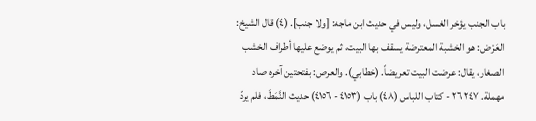باب الجنب يؤخر الغسل، وليس في حديث ابن ماجه: [ولا جنب]. (٤) قال الشيخ: العَرْض: هو الخشبة المعترضة يسقف بها البيت، ثم يوضع عليها أطراف الخشب الصغار، يقال: عرضت البيت تعريضاً. (خطابي). والعرص: بفتحتين آخره صاد مهملة. ٢٤٧ ٢٦ - کتاب اللباس (٤٨) باب (٤١٥٣ - ٤١٥٦) حديث النَّمَطَ، فلم يردّ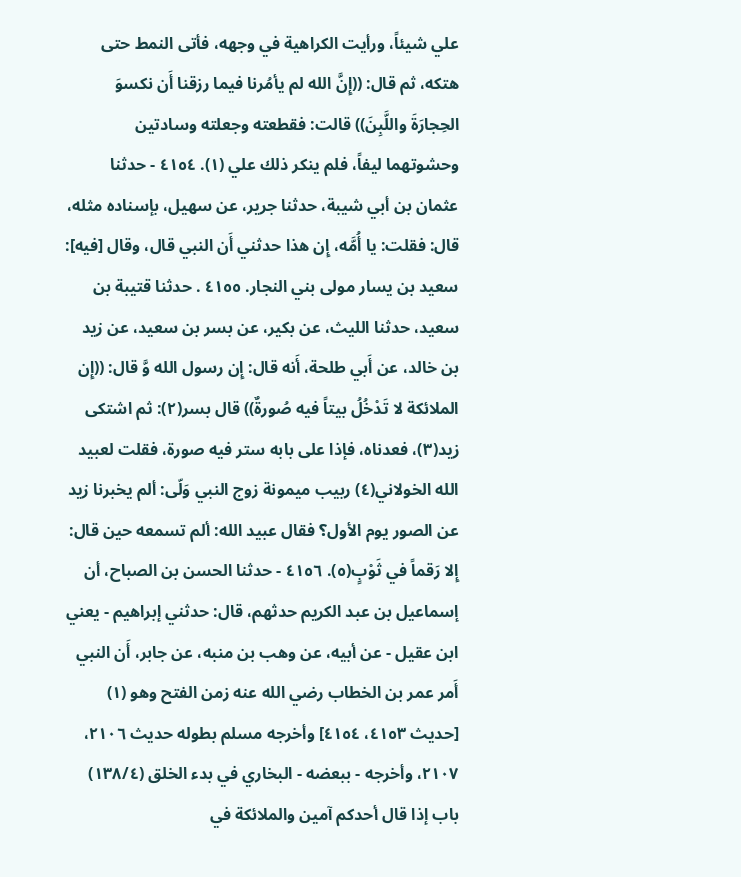علي شيئاً، ورأيت الكراهية في وجهه، فأتى النمط حتى هتكه، ثم قال: ((إِنَّ الله لم يأمُرنا فيما رزقنا أَن نكسوَ الحِجارَةَ واللَّبِنَ)) قالت: فقطعته وجعلته وسادتين وحشوتهما ليفاً، فلم ينكر ذلك علي (١). ٤١٥٤ - حدثنا عثمان بن أبي شيبة، حدثنا جرير، عن سهيل، بإسناده مثله، قال: فقلت: يا أُمَّه، إِن هذا حدثني أَن النبي قال، وقال [فيه]: سعيد بن يسار مولى بني النجار. ٤١٥٥ . حدثنا قتيبة بن سعيد، حدثنا الليث، عن بكير، عن بسر بن سعيد، عن زيد بن خالد، عن أَبي طلحة، أَنه قال: إِن رسول الله وَّ قال: ((إِن الملائكة لا تَدْخُلُ بيتاً فيه صُورةٌ)) قال بسر(٢): ثم اشتكى زيد(٣)، فعدناه، فإذا على بابه ستر فيه صورة، فقلت لعبيد الله الخولاني(٤) ربيب ميمونة زوج النبي وَلّى: ألم يخبرنا زيد عن الصور يوم الأول؟ فقال عبيد الله: ألم تسمعه حين قال: إِلا رَقماً في ثَوْبٍ(٥). ٤١٥٦ - حدثنا الحسن بن الصباح، أن إسماعيل بن عبد الكريم حدثهم، قال: حدثني إبراهيم - يعني ابن عقيل - عن أبيه، عن وهب بن منبه، عن جابر، أَن النبي أَمر عمر بن الخطاب رضي الله عنه زمن الفتح وهو (١) [حديث ٤١٥٣، ٤١٥٤] وأخرجه مسلم بطوله حديث ٢١٠٦، ٢١٠٧، وأخرجه - ببعضه - البخاري في بدء الخلق (١٣٨/٤) باب إذا قال أحدكم آمين والملائكة في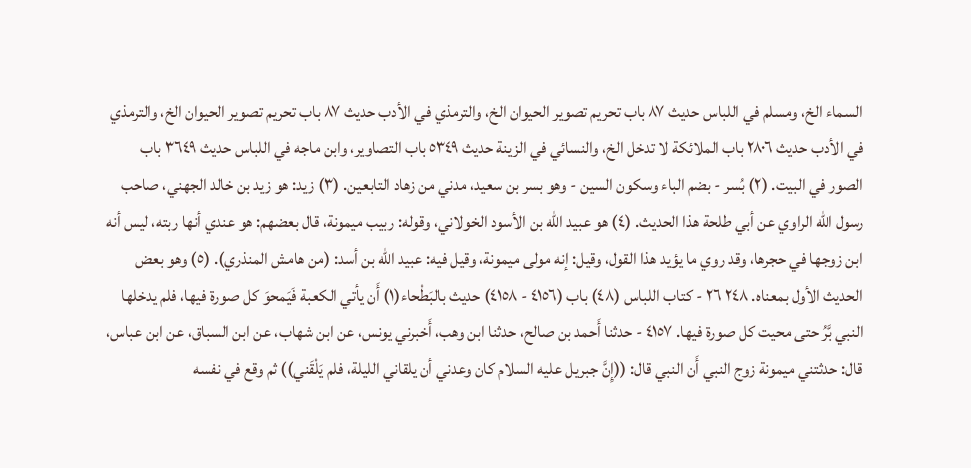السماء الخ، ومسلم في اللباس حديث ٨٧ باب تحريم تصوير الحيوان الخ، والترمذي في الأدب حديث ٨٧ باب تحريم تصوير الحيوان الخ، والترمذي في الأدب حديث ٢٨٠٦ باب الملائكة لا تدخل الخ، والنسائي في الزينة حديث ٥٣٤٩ باب التصاوير، وابن ماجه في اللباس حديث ٣٦٤٩ باب الصور في البيت. (٢) بُسر - بضم الباء وسكون السين - وهو بسر بن سعيد، مدني من زهاد التابعين. (٣) زيد: هو زيد بن خالد الجهني، صاحب رسول الله الراوي عن أبي طلحة هذا الحديث. (٤) هو عبيد الله بن الأسود الخولاني، وقوله: ربيب ميمونة، قال بعضهم: هو عندي أنها ربته، ليس أنه ابن زوجها في حجرها، وقد روي ما يؤيد هذا القول، وقيل: إنه مولى ميمونة، وقيل فيه: عبيد الله بن أسد: (من هامش المنذري). (٥) وهو بعض الحديث الأول بمعناه. ٢٤٨ ٢٦ - كتاب اللباس (٤٨) باب (٤١٥٦ - ٤١٥٨) حديث بالبَطْحاء(١) أَن يأتي الكعبة فَيَمحوَ كل صورة فيها، فلم يدخلها النبي بَّرُ حتى محيت كل صورة فيها. ٤١٥٧ - حدثنا أَحمد بن صالح، حدثنا ابن وهب، أَخبرني يونس، عن ابن شهاب، عن ابن السباق، عن ابن عباس، قال: حدثتني ميمونة زوج النبي أَن النبي قال: ((إِنَّ جبريل عليه السلام كان وعدني أن يلقاني الليلة، فلم يَلْقَني)) ثم وقع في نفسه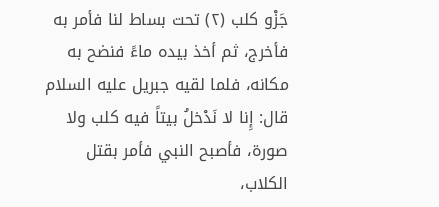جَزْو كلب (٢) تحت بساط لنا فأمر به فأخرج، ثم أخذ بيده ماءً فنضح به مكانه، فلما لقيه جبريل عليه السلام قال: إِنا لا نَدْخلُ بيتاً فيه كلب ولا صورة، فأصبح النبي فأمر بقتل الكلاب،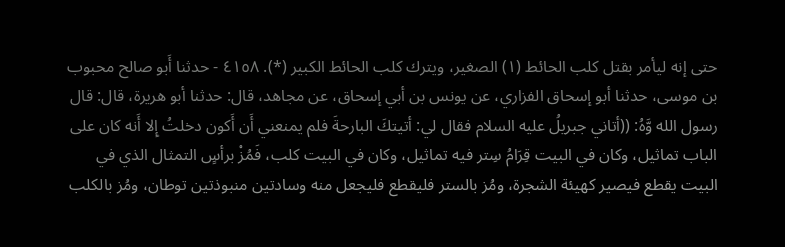حتى إنه ليأمر بقتل كلب الحائط (١) الصغير، ويترك كلب الحائط الكبير (*). ٤١٥٨ - حدثنا أَبو صالح محبوب بن موسى، حدثنا أبو إسحاق الفزاري، عن يونس بن أبي إسحاق، عن مجاهد، قال: حدثنا أبو هريرة، قال: قال رسول الله وَّهُ: ((أتاني جبريلُ عليه السلام فقال لي: أتيتكَ البارحةَ فلم يمنعني أَن أَكون دخلتُ إِلا أَنه كان على الباب تماثيل، وكان في البيت قِرَامُ سِتر فيه تماثيل، وكان في البيت كلب، فَمُزْ برأسٍ التمثال الذي في البيت يقطع فيصير كهيئة الشجرة، ومُز بالستر فليقطع فليجعل منه وسادتين منبوذتين توطان، ومُز بالكلب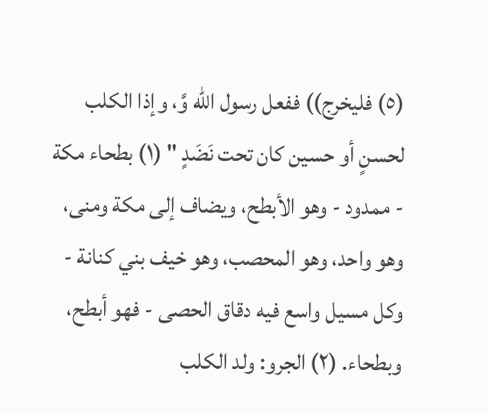(٥) فليخرج)) ففعل رسول الله وَّ، وإذا الكلب لحسنٍ أو حسين كان تحت نَضَدٍ " (١) بطحاء مكة - ممدود - وهو الأبطح، ويضاف إلى مكة ومنى، وهو واحد، وهو المحصب، وهو خيف بني كنانة - وكل مسيل واسع فيه دقاق الحصى - فهو أبطح، وبطحاء. (٢) الجرو: ولد الكلب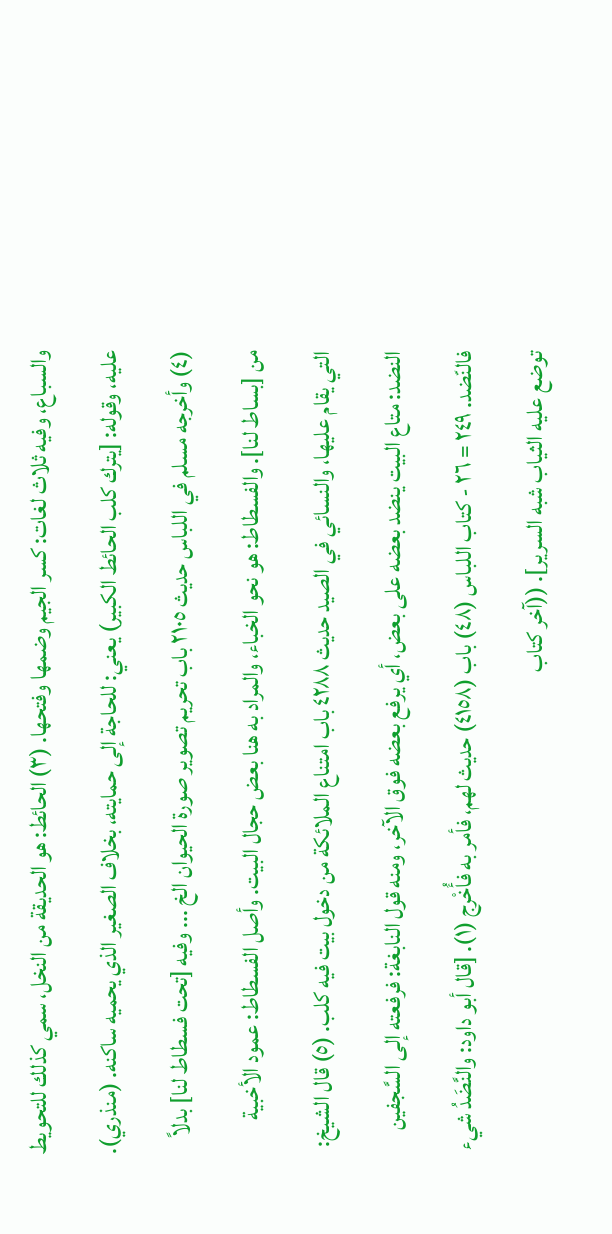والسباع، وفيه ثلاث لغات: كسر الجيم وضمها وفتحها. (٣) الحائط: هو الحديقة من النخل، سمي كذلك للتحويط عليه، وقوله: [يترك كلب الحائط الكبير) يعني: للحاجة إلى حمايته، بخلاف الصغير الذي يحميه ساكنه. (منذري). (٤) وأخرجه مسلم في اللباس حديث ٢١٠٥ باب تحريم تصوير صورة الحيوان الخ ... وفيه [تحت فسطاط لنا] بدلاً من [بساط لنا]. والفسطاط: هو نحو الخباء، والمراد به هنا بعض حجال البيت. وأصل الفسطاط: عمود الأخبية التي يقام عليها، والنسائي في الصيد حديث ٤٢٨٨ باب امتناع الملائكة من دخول بيت فيه كلب. (٥) قال الشيخ: النضد: متاع البيت ينضد بعضه على بعض، أي يرفع بعضه فوق الآخر، ومنه قول النابغة: فرفعته إلى السَّجفين فالنّضد. ٢٤٩ = ٢٦ - كتاب اللباس (٤٨) باب (٤١٥٨) حدیث لهم، فأمر به فأُخْرج (١). [قال أبو داود: والنَّضَدُ شيء توضع عليه الثياب شبه السرير]. ((آخر كتاب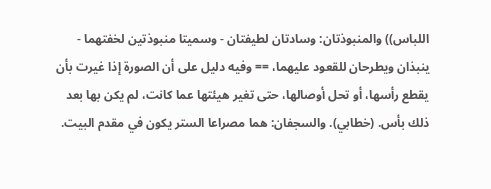اللباس)) والمنبوذتان: وسادتان لطيفتان - وسميتا منبوذتين لخفتهما - ينبذان ويطرحان للقعود عليهما، == وفيه دليل على أن الصورة إذا غيرت بأن يقطع رأسها، أو تحل أوصالها، حتى تغير هيئتها عما كانت، لم يكن بها بعد ذلك بأس. (خطابي). والسجفان: هما مصراعا الستر يكون في مقدم البيت.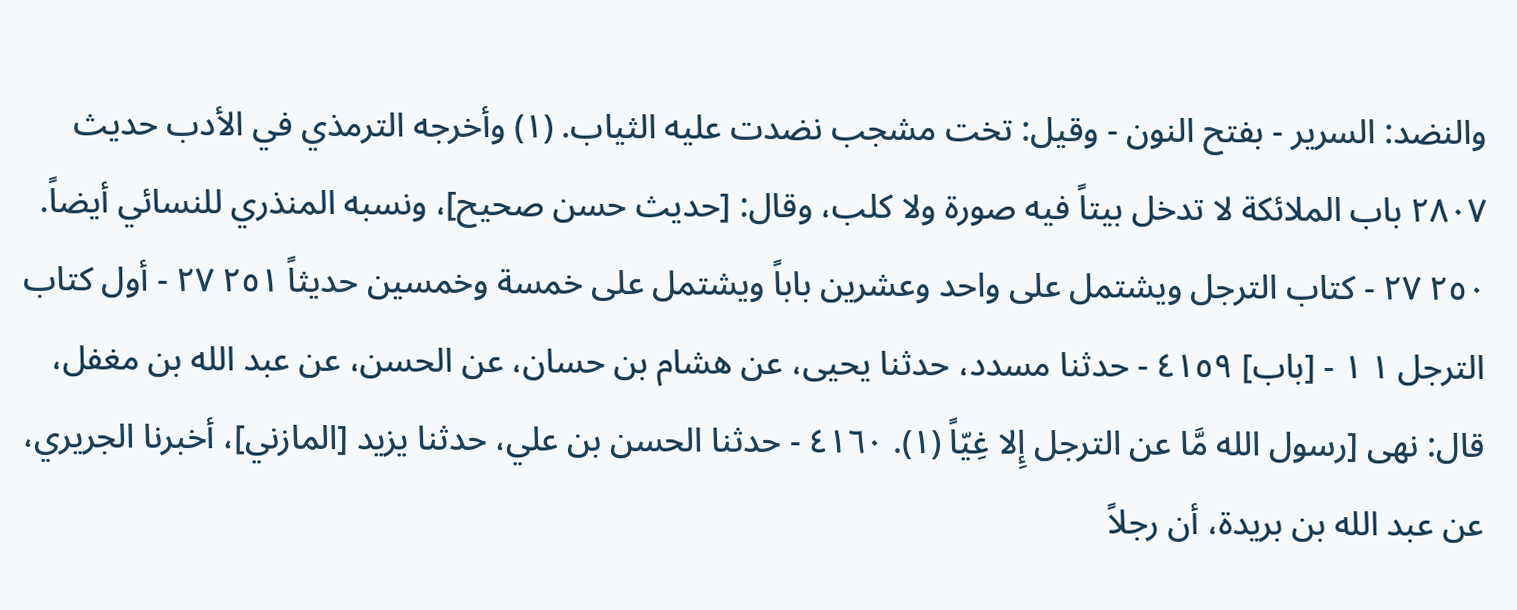والنضد: السرير - بفتح النون - وقيل: تخت مشجب نضدت عليه الثياب. (١) وأخرجه الترمذي في الأدب حديث ٢٨٠٧ باب الملائكة لا تدخل بيتاً فيه صورة ولا كلب، وقال: [حديث حسن صحيح]، ونسبه المنذري للنسائي أيضاً. ٢٥٠ ٢٧ - كتاب الترجل ويشتمل على واحد وعشرين باباً ويشتمل على خمسة وخمسين حديثاً ٢٥١ ٢٧ - أول كتاب الترجل ١ ١ - [باب] ٤١٥٩ - حدثنا مسدد، حدثنا يحيى، عن هشام بن حسان، عن الحسن، عن عبد الله بن مغفل، قال: نهى [رسول الله مَّا عن الترجل إِلا غِيّاً (١). ٤١٦٠ - حدثنا الحسن بن علي، حدثنا يزيد [المازني]، أخبرنا الجريري، عن عبد الله بن بريدة، أن رجلاً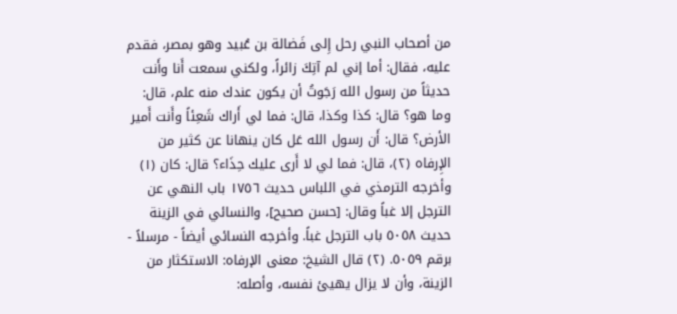من أصحاب النبي رحل إِلى فَضالة بن عُبيد وهو بمصر، فقدم عليه، فقال: أما إني لم آتِكَ زائراً، ولكني سمعت أَنا وأَنت حديثاً من رسول الله رَجَوتُ أن يكون عندك منه علم، قال: وما هو؟ قال: كذا وكذا، قال: فما لي أَراك شَعِئاً وأَنت أَمير الأرض؟ قال: أَن رسول الله عَل كان ينهانا عن كثير من الإِرفاه (٢)، قال: فما لي لا أَرى عليك حِذَاء؟ قال: كان (١) وأخرجه الترمذي في اللباس حديث ١٧٥٦ باب النهي عن الترجل إلا غباً وقال: [حسن صحيح]، والنسائي في الزينة حديث ٥٠٥٨ باب الترجل غباً. وأخرجه النسائي أيضاً - مرسلاً - برقم ٥٠٥٩. (٢) قال الشيخ: معنى الإرفاه: الاستكثار من الزينة، وأن لا يزال يهيئ نفسه، وأصله: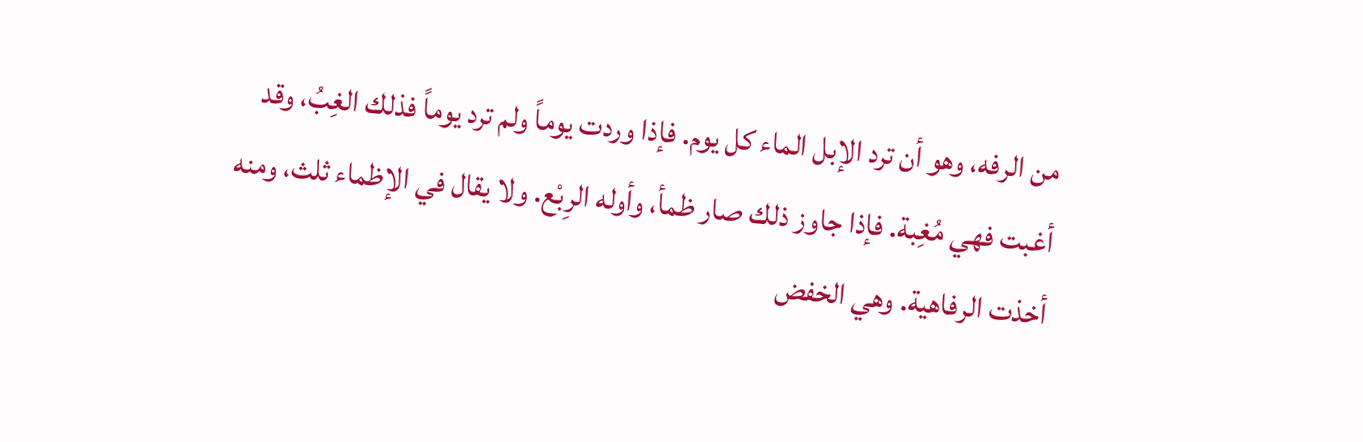من الرفه، وهو أن ترد الإبل الماء كل يوم. فإذا وردت يوماً ولم ترد يوماً فذلك الغِبُ، وقد أغبت فهي مُغِبة. فإذا جاوز ذلك صار ظمأ، وأوله الرِبْع. ولا يقال في الإظماء ثلث، ومنه أخذت الرفاهية. وهي الخفض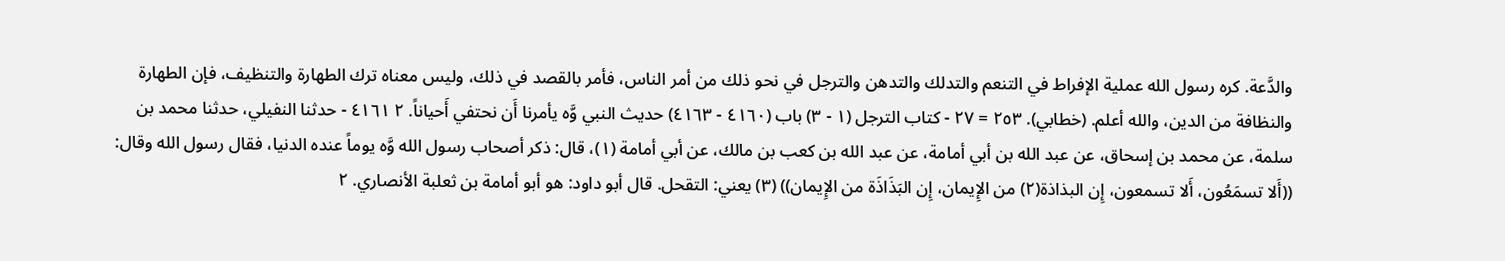والدَّعة. كره رسول الله عملية الإفراط في التنعم والتدلك والتدهن والترجل في نحو ذلك من أمر الناس، فأمر بالقصد في ذلك، وليس معناه ترك الطهارة والتنظيف، فإن الطهارة والنظافة من الدين، والله أعلم. (خطابي). ٢٥٣ = ٢٧ - كتاب الترجل (١ - ٣) باب (٤١٦٠ - ٤١٦٣) حديث النبي وَّه يأمرنا أَن نحتفي أَحياناً. ٢ ٤١٦١ - حدثنا النفيلي، حدثنا محمد بن سلمة، عن محمد بن إسحاق، عن عبد الله بن أبي أمامة، عن عبد الله بن كعب بن مالك، عن أبي أمامة (١)، قال: ذكر أصحاب رسول الله وَّه يوماً عنده الدنيا، فقال رسول الله وقال: ((أَلا تسمَعُون، أَلا تسمعون، إِن البذاذة(٢) من الإِيمان، إِن البَذَاذَة من الإِيمان)) (٣) يعني: التقحل. قال أبو داود: هو أبو أمامة بن ثعلبة الأنصاري. ٢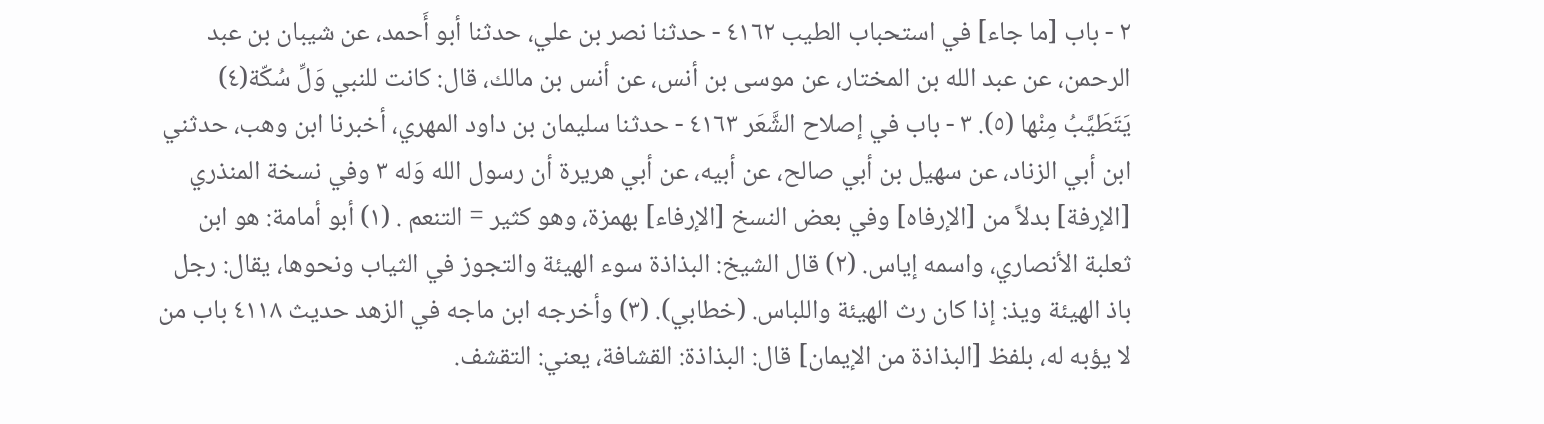٢ - باب [ما جاء] في استحباب الطيب ٤١٦٢ - حدثنا نصر بن علي، حدثنا أبو أَحمد، عن شيبان بن عبد الرحمن، عن عبد الله بن المختار، عن موسى بن أنس، عن أنس بن مالك، قال: كانت للنبي وَلِّ سُكّة(٤) يَتَطَيَّبُ مِنْها (٥). ٣ - باب في إصلاح الشَّعَر ٤١٦٣ - حدثنا سليمان بن داود المهري، أخبرنا ابن وهب، حدثني ابن أبي الزناد، عن سهيل بن أبي صالح، عن أبيه، عن أبي هريرة أن رسول الله وَله ٣ وفي نسخة المنذري [الإرفة] بدلاً من [الإرفاه] وفي بعض النسخ [الإرفاء] بهمزة، وهو كثير = التنعم . (١) أبو أمامة: هو ابن ثعلبة الأنصاري، واسمه إياس. (٢) قال الشيخ: البذاذة سوء الهيئة والتجوز في الثياب ونحوها، يقال: رجل باذ الهيئة ويذ: إذا كان رث الهيئة واللباس. (خطابي). (٣) وأخرجه ابن ماجه في الزهد حديث ٤١١٨ باب من لا يؤبه له، بلفظ [البذاذة من الإيمان] قال: البذاذة: القشافة، يعني: التقشف.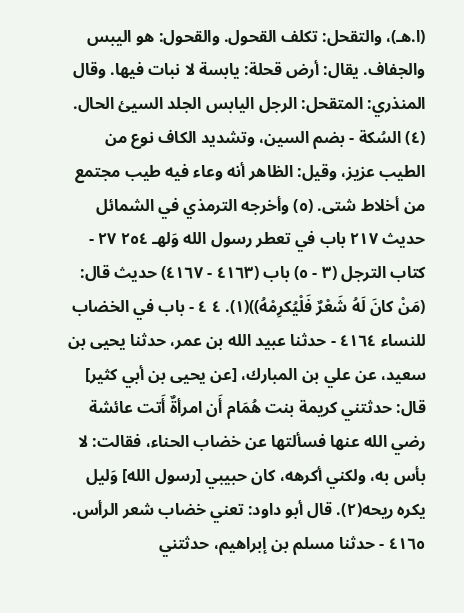(ا.هـ)، والتقحل: تكلف القحول. والقحول: هو اليبس والجفاف. يقال: أرض قحلة: يابسة لا نبات فيها. وقال المنذري: المتقحل: الرجل اليابس الجلد السيئ الحال. (٤) السُكة - بضم السين، وتشديد الكاف نوع من الطيب عزيز، وقيل: الظاهر أنه وعاء فيه طيب مجتمع من أخلاط شتى. (٥) وأخرجه الترمذي في الشمائل حديث ٢١٧ باب في تعطر رسول الله وَلهـ ٢٥٤ ٢٧ - كتاب الترجل (٣ - ٥) باب (٤١٦٣ - ٤١٦٧) حديث قال: (مَنْ كانَ لَهُ شَعْرٌ فَلْيُكرِمْهُ))(١). ٤ ٤ - باب في الخضاب للنساء ٤١٦٤ - حدثنا عبيد الله بن عمر، حدثنا يحيى بن سعيد، عن علي بن المبارك، [عن يحيى بن أبي كثير] قال: حدثتني كريمة بنت هُمَام أَن امرأةٌ أَتت عائشة رضي الله عنها فسألتها عن خضاب الحناء، فقالت: لا بأس به، ولكني أكرهه، كان حبيبي [رسول الله] وَليل يكره ريحه(٢). قال أبو داود: تعني خضاب شعر الرأس. ٤١٦٥ - حدثنا مسلم بن إبراهيم، حدثتني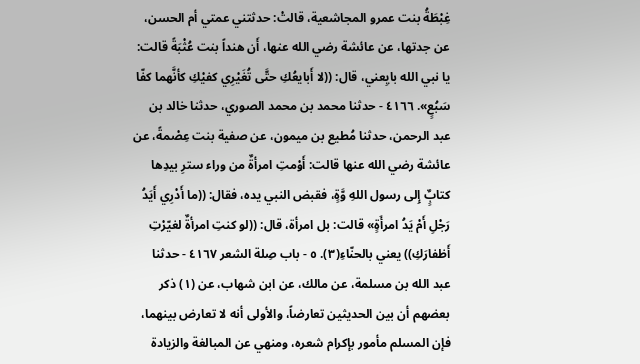غِبْطَةُ بنت عمرو المجاشعية، قالتْ: حدثتني عمتي أم الحسن، عن جدتها، عن عائشة رضي الله عنها، أَن هنداً بنت عُثْبَةً قالت: يا نبي الله بايِعني، قال: ((لا أَبايعُكِ حتَّى تُغَيْرِي كفيْكِ كأنَّهما كفّا سَبُعٍ». ٤١٦٦ - حدثنا محمد بن محمد الصوري، حدثنا خالد بن عبد الرحمن، حدثنا مُطيع بن ميمون، عن صفية بنت عِصْمةً، عن عائشة رضي الله عنها قالت: أَوْمتِ امرأةٌ من وراء سترِ بيدِها كتابٌٍ إِلى رسول اللهِ وَّةٍ، فقبض النبي يده، فقال: ((ما أَدْرِي أَيَدُ رَجْلِ أَمْ يَدُ امرأَةٍ» قالت: بل امرأة، قال: ((لو كنتِ امرأةٌ لغيّرْتِ أَظفارَكِ)) يعني بالحنّاءِ(٣). ٥ - باب صِلة الشعر ٤١٦٧ - حدثنا عبد الله بن مسلمة، عن مالك، عن ابن شهاب، عن (١) ذكر بعضهم أن بين الحديثين تعارضاً، والأولى أنه لا تعارض بينهما، فإن المسلم مأمور بإكرام شعره، ومنهي عن المبالغة والزيادة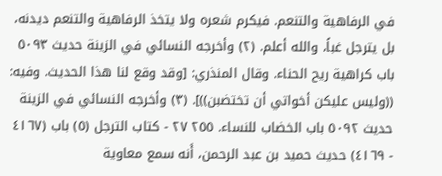في الرفاهية والتنعم. فيكرم شعره ولا يتخذ الرفاهية والتنعم ديدنه، بل يترجل غباً، والله أعلم. (٢) وأخرجه النسائي في الزينة حديث ٥٠٩٣ باب كراهية ريح الحناء. وقال المنذري: [وقد وقع لنا هذا الحديث. وفيه: ((وليس عليكن أخواتي أن تختضبن))]. (٣) وأخرجه النسائي في الزينة حديث ٥٠٩٢ باب الخضاب للنساء. ٢٥٥ ٢٧ - کتاب الترجل (٥) باب (٤١٦٧ - ٤١٦٩) حديث حميد بن عبد الرحمن، أَنه سمع معاوية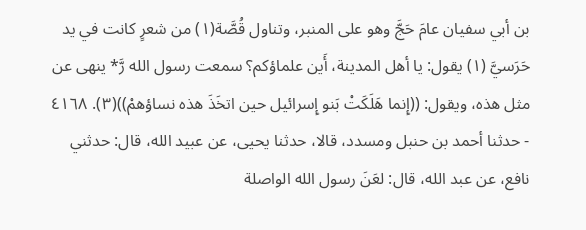بن أبي سفيان عامَ حَجَّ وهو على المنبر، وتناول قُصَّة(١) من شعرٍ كانت في يد حَرَسيَّ (١) يقول: يا أهل المدينة، أَين علماؤكم؟ سمعت رسول الله رَّ* ينهى عن مثل هذه، ويقول: ((إِنما هَلَكَتْ بَنو إِسرائيل حين اتخَذَ هذه نساؤهمْ))(٣). ٤١٦٨ - حدثنا أحمد بن حنبل ومسدد، قالا، حدثنا يحيى، عن عبيد الله، قال: حدثني نافع، عن عبد الله، قال: لعَنَ رسول الله الواصلة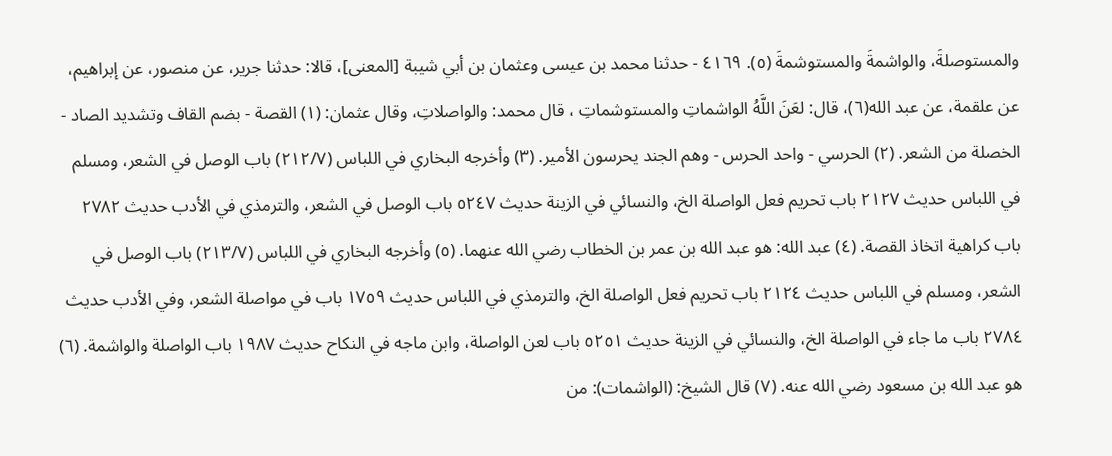والمستوصلةَ، والواشمةَ والمستوشمةَ (٥). ٤١٦٩ - حدثنا محمد بن عيسى وعثمان بن أبي شيبة [المعنى]، قالا: حدثنا جرير، عن منصور، عن إبراهيم، عن علقمة، عن عبد الله(٦)، قال: لعَنَ اللَّهُ الواشماتِ والمستوشماتِ ، قال محمد: والواصلاتِ، وقال عثمان: (١) القصة - بضم القاف وتشديد الصاد - الخصلة من الشعر. (٢) الحرسي - واحد الحرس - وهم الجند يحرسون الأمير. (٣) وأخرجه البخاري في اللباس (٢١٢/٧) باب الوصل في الشعر، ومسلم في اللباس حديث ٢١٢٧ باب تحريم فعل الواصلة الخ، والنسائي في الزينة حديث ٥٢٤٧ باب الوصل في الشعر، والترمذي في الأدب حديث ٢٧٨٢ باب كراهية اتخاذ القصة. (٤) عبد الله: هو عبد الله بن عمر بن الخطاب رضي الله عنهما. (٥) وأخرجه البخاري في اللباس (٢١٣/٧) باب الوصل في الشعر، ومسلم في اللباس حديث ٢١٢٤ باب تحريم فعل الواصلة الخ، والترمذي في اللباس حديث ١٧٥٩ باب في مواصلة الشعر، وفي الأدب حديث ٢٧٨٤ باب ما جاء في الواصلة الخ، والنسائي في الزينة حديث ٥٢٥١ باب لعن الواصلة، وابن ماجه في النكاح حديث ١٩٨٧ باب الواصلة والواشمة. (٦) هو عبد الله بن مسعود رضي الله عنه. (٧) قال الشيخ: (الواشمات): من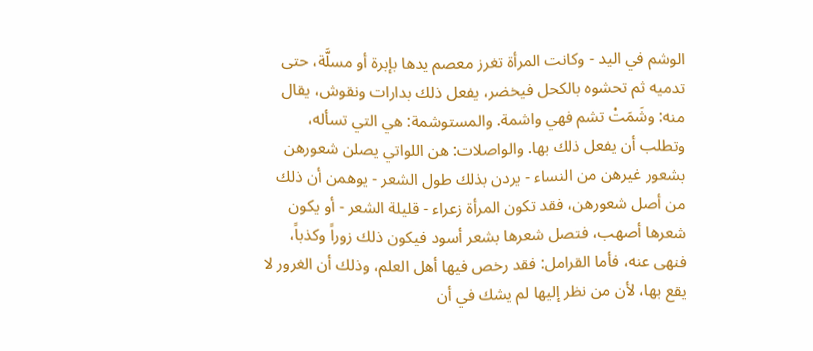الوشم في اليد - وكانت المرأة تغرز معصم يدها بإبرة أو مسلَّة، حتى تدميه ثم تحشوه بالكحل فيخضر، يفعل ذلك بدارات ونقوش، يقال منه: وشَمَتْ تشم فهي واشمة. والمستوشمة: هي التي تسأله، وتطلب أن يفعل ذلك بها. والواصلات: هن اللواتي يصلن شعورهن بشعور غيرهن من النساء - يردن بذلك طول الشعر - يوهمن أن ذلك من أصل شعورهن، فقد تكون المرأة زعراء - قليلة الشعر - أو يكون شعرها أصهب، فتصل شعرها بشعر أسود فيكون ذلك زوراً وكذباً، فنهى عنه، فأما القرامل: فقد رخص فيها أهل العلم، وذلك أن الغرور لا يقع بها، لأن من نظر إليها لم يشك في أن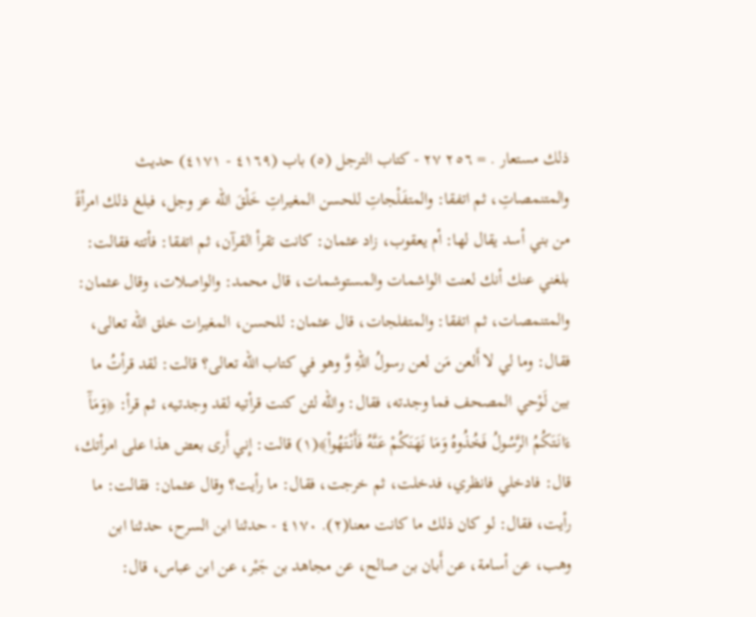ذلك مستعار . = ٢٥٦ ٢٧ - كتاب الترجل (٥) باب (٤١٦٩ - ٤١٧١) حديث والمتنمصاتِ، ثم اتفقا: والمتفَلْجاتِ للحسن المغيراتِ خَلْقَ الله عز وجل، فبلغ ذلك امرأةً من بني أسد يقال لها: أم يعقوب، زاد عثمان: كانت تقرأ القرآن، ثم اتفقا: فأتته فقالت: بلغني عنك أنك لعنت الواشمات والمستوشمات، قال محمد: والواصلات، وقال عثمان: والمتنمصات، ثم اتفقا: والمتفلجات، قال عثمان: للحسن، المغيرات خلق الله تعالى، فقال: وما لي لا أَلعن مَن لعن رسولُ اللهِ وَّ وهو في كتاب الله تعالى؟ قالت: لقد قرأتُ ما بين لَوْحي المصحف فما وجدته، فقال: والله لئن كنت قرأتيه لقد وجدتيه، ثم قرأ: ﴿وَمَآَ ءَانَتَكُمُ الرَّسُولُ فَخُذُوهُ وَمَا نَهَنَكُمْ عَنَّهُ فَأَنْتَهُواْ﴾(١) قالت: إِني أَرى بعض هذا على امرأتك، قال: فادخلي فانظري، فدخلت، ثم خرجت، فقال: ما رأيت؟ وقال عثمان: فقالت: ما رأيت، فقال: لو كان ذلك ما كانت معنا(٢). ٤١٧٠ - حدثنا ابن السرح، حدثنا ابن وهب، عن أسامة، عن أَبان بن صالح، عن مجاهد بن جَبْر، عن ابن عباس، قال: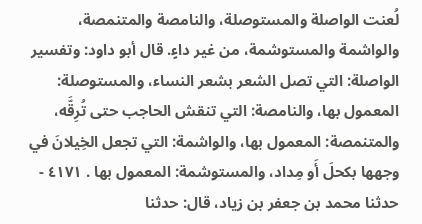لُعنت الواصلة والمستوصلة، والنامصة والمتنمصة، والواشمة والمستوشمة، من غير داءٍ. قال أبو داود: وتفسير الواصلة: التي تصل الشعر بشعر النساء، والمستوصلة: المعمول بها، والنامصة: التي تنقش الحاجب حتى تُرِقَّه، والمتنمصة: المعمول بها، والواشمة: التي تجعل الخِيلانَ في وجهها بكحلَ أَو مِداد، والمستوشمة: المعمول بها . ٤١٧١ - حدثنا محمد بن جعفر بن زياد، قال: حدثنا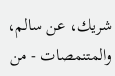شريك، عن سالم، والمتنمصات - من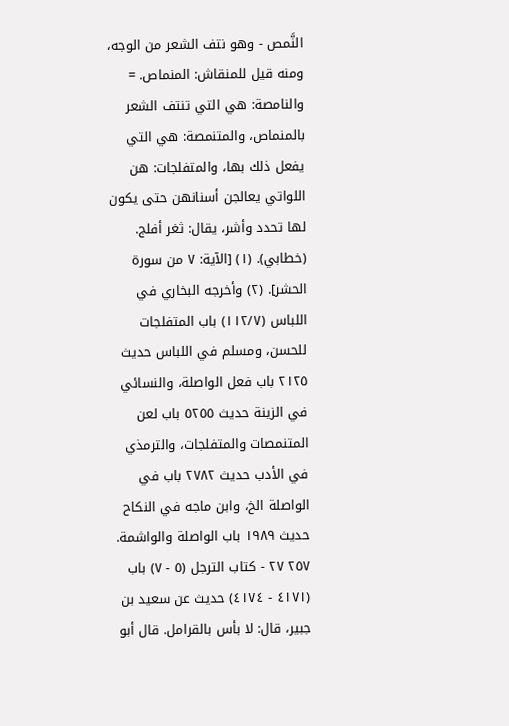النَّمص - وهو نتف الشعر من الوجه، ومنه قيل للمنقاش: المنماص. = والنامصة: هي التي تنتف الشعر بالمنماص، والمتنمصة: هي التي يفعل ذلك بها، والمتفلجات: هن اللواتي يعالجن أسنانهن حتى يكون لها تحدد وأشر، يقال: ثغر أفلج. (خطابي). (١) [الآية: ٧ من سورة الحشر]. (٢) وأخرجه البخاري في اللباس (١١٢/٧) باب المتفلجات للحسن، ومسلم في اللباس حديث ٢١٢٥ باب فعل الواصلة، والنسائي في الزينة حديث ٥٢٥٥ باب لعن المتنمصات والمتفلجات، والترمذي في الأدب حديث ٢٧٨٢ باب في الواصلة الخ، وابن ماجه في النكاح حديث ١٩٨٩ باب الواصلة والواشمة. ٢٥٧ ٢٧ - كتاب الترجل (٥ - ٧) باب (٤١٧١ - ٤١٧٤) حديث عن سعيد بن جبير، قال: لا بأس بالقرامل. قال أبو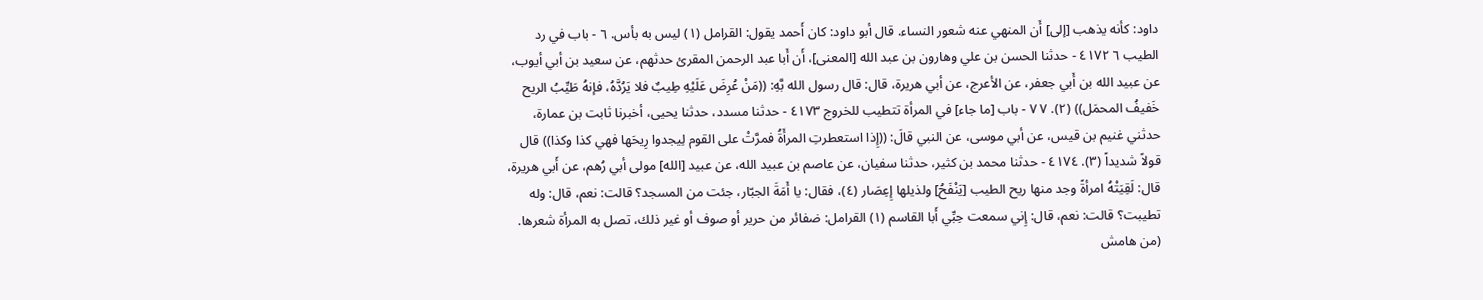داود: كأنه يذهب [إلى] أَن المنهي عنه شعور النساء. قال أبو داود: كان أَحمد يقول: القرامل (١) ليس به بأس. ٦ - باب في رد الطيب ٦ ٤١٧٢ - حدثنا الحسن بن علي وهارون بن عبد الله [المعنى]، أَن أَبا عبد الرحمن المقرئ حدثهم، عن سعيد بن أبي أيوب، عن عبيد الله بن أَبي جعفر، عن الأعرج، عن أبي هريرة، قال: قال رسول الله بَّهِ: ((مَنْ عُرِضَ عَلَيْهِ طِيبٌ فلا يَرُدَّهُ، فإنهُ طَيِّبُ الريح خَفيفُ المحمَل)) (٢). ٧ ٧ - باب [ما جاء] في المرأة تتطيب للخروج ٤١٧٣ - حدثنا مسدد، حدثنا يحيى، أخبرنا ثابت بن عمارة، حدثني غنيم بن قيس، عن أبي موسى، عن النبي قالَ: ((إِذا استعطرتِ المرأَةُ فمرَّتْ على القوم لِيجدوا رِيحَها فهي كذا وكذا)) قال قولاً شديداً (٣). ٤١٧٤ - حدثنا محمد بن كثير، حدثنا سفيان، عن عاصم بن عبيد الله، عن عبيد [الله] مولى أبي رُهم، عن أَبي هريرة، قال: لَقِيَتْهُ امرأةً وجد منها ريح الطيب [يَنْفَحُ] ولذيلها إِعِصَار (٤)، فقال: يا أَمَةَ الجبّار، جئت من المسجد؟ قالت: نعم، قال: وله تطيبت؟ قالت: نعم، قال: إِني سمعت حِبِّي أَبا القاسم (١) القرامل: ضفائر من حرير أو صوف أو غير ذلك، تصل به المرأة شعرها. (من هامش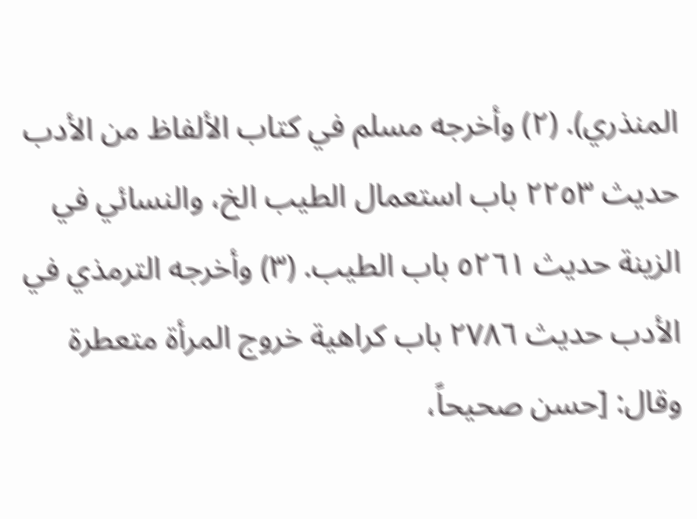المنذري). (٢) وأخرجه مسلم في كتاب الألفاظ من الأدب حديث ٢٢٥٣ باب استعمال الطيب الخ، والنسائي في الزينة حديث ٥٢٦١ باب الطيب. (٣) وأخرجه الترمذي في الأدب حديث ٢٧٨٦ باب كراهية خروج المرأة متعطرة وقال: [حسن صحيحاً،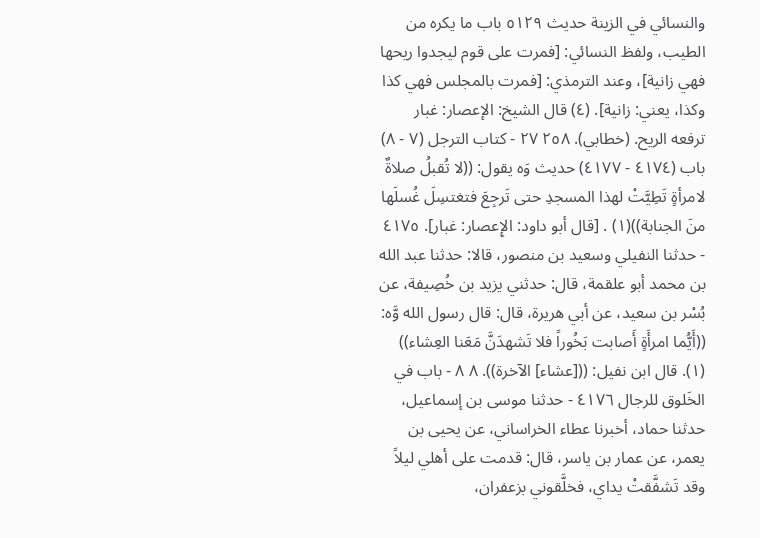والنسائي في الزينة حديث ٥١٢٩ باب ما يكره من الطيب، ولفظ النسائي: [فمرت على قوم ليجدوا ريحها فهي زانية]، وعند الترمذي: [فمرت بالمجلس فهي كذا وكذا، يعني: زانية]. (٤) قال الشيخ: الإعصار: غبار ترفعه الريح. (خطابي). ٢٥٨ ٢٧ - كتاب الترجل (٧ - ٨) باب (٤١٧٤ - ٤١٧٧) حديث وَه يقول: ((لا تُقبلُ صلاةٌ لامرأةٍ تَطِيَّتْ لهذا المسجدِ حتى تَرجِعَ فتغتسِلَ غُسلَها منَ الجنابة))(١) . [قال أبو داود: الإِعصار: غبار]. ٤١٧٥ - حدثنا النفيلي وسعيد بن منصور، قالا: حدثنا عبد الله بن محمد أبو علقمة، قال: حدثني يزيد بن خُصِيفة، عن بُسْر بن سعيد، عن أبي هريرة، قال: قال رسول الله وَّه: ((أَيُّما امرأَةٍ أَصابت بَخُوراً فلا تَشهدَنَّ مَعَنا العِشاء)) (١). قال ابن نفيل: (([عشاء] الآخرة)). ٨ ٨ - باب في الخَلوق للرجال ٤١٧٦ - حدثنا موسى بن إسماعيل، حدثنا حماد، أخبرنا عطاء الخراساني، عن يحيى بن يعمر، عن عمار بن ياسر، قال: قدمت على أهلي ليلاً وقد تَشفَّقتْ يداي، فخلَّقوني بزعفران،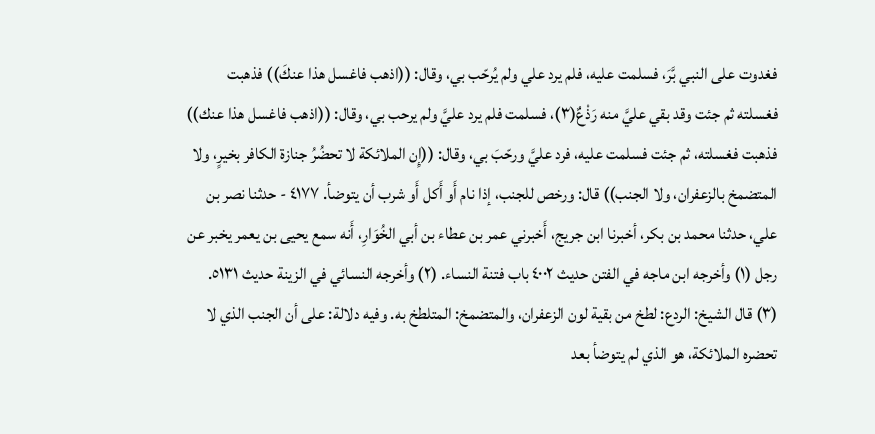فغدوت على النبي بَّرَ، فسلمت عليه، فلم يرد علي ولم يُرحّب بي، وقال: ((اذهب فاغسل هذا عنكَ)) فذهبت فغسلته ثم جئت وقد بقي عليَّ منه رَذْعٌ(٣)، فسلمت فلم يرد عليَّ ولم يرحب بي، وقال: ((اذهب فاغسل هذا عنك)) فذهبت فغسلته، ثم جئت فسلمت عليه، فرد عليَّ ورحّبَ بي، وقال: ((إِن الملائكة لا تحضُرُ جنازة الكافر بخيرٍ، ولا المتضمخ بالزعفران، ولا الجنب)) قال: ورخص للجنب، إذا نام أَو أَكل أَو شرب أن يتوضأ. ٤١٧٧ - حدثنا نصر بن علي، حدثنا محمد بن بكر، أخبرنا ابن جريج، أَخبرني عمر بن عطاء بن أبي الخُوَارِ، أَنه سمع يحيى بن يعمر يخبر عن رجل (١) وأخرجه ابن ماجه في الفتن حديث ٤٠٠٢ باب فتنة النساء. (٢) وأخرجه النسائي في الزينة حديث ٥١٣١. (٣) قال الشيخ: الردع: لطخ من بقية لون الزعفران، والمتضمخ: المتلطخ به. وفيه دلالة: على أن الجنب الذي لا تحضره الملائكة، هو الذي لم يتوضأ بعد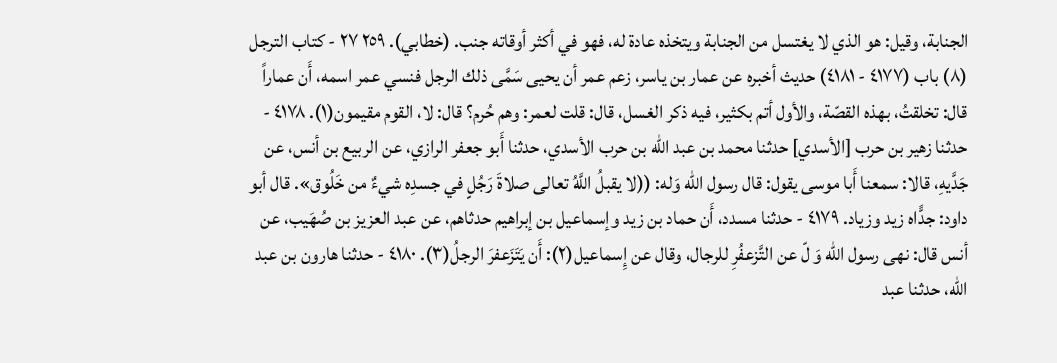الجنابة، وقيل: هو الذي لا يغتسل من الجنابة ويتخذه عادة له، فهو في أكثر أوقاته جنب. (خطابي). ٢٥٩ ٢٧ - كتاب الترجل (٨) باب (٤١٧٧ - ٤١٨١) حديث أخبره عن عمار بن ياسر، زعم عمر أن يحيى سَمَّى ذلك الرجل فنسي عمر اسمه، أَن عماراً قال: تخلقتُ، بهذه القصّة، والأول أتم بكثير، فيه ذكر الغسل، قال: قلت لعمر: وهم حُرم؟ قال: لا، القوم مقيمون(١). ٤١٧٨ - حدثنا زهير بن حرب [الأسدي] حدثنا محمد بن عبد الله بن حرب الأسدي، حدثنا أَبو جعفر الرازي، عن الربيع بن أنس، عن جَدَّيهِ، قالا: سمعنا أَبا موسى يقول: قال رسول الله وَله: ((لا يقبلُ اللَّهُ تعالى صلاةَ رَجُلٍ في جسدِه شيءٌ من خَلُوق». قال أبو داود: جدًّاه زید وزياد. ٤١٧٩ - حدثنا مسدد، أَن حماد بن زيد وإسماعيل بن إبراهيم حدثاهم، عن عبد العزيز بن صُهَيب، عن أنس قال: نهى رسول الله وَ لّ عن التَّزعفُرِ للرجال، وقال عن إِسماعيل(٢): أَن يَتَزَعفرَ الرجلُ(٣). ٤١٨٠ - حدثنا هارون بن عبد الله، حدثنا عبد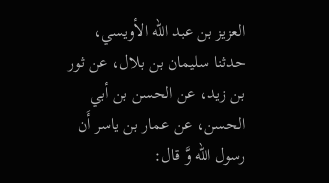العزيز بن عبد الله الأويسي، حدثنا سليمان بن بلال، عن ثور بن زيد، عن الحسن بن أبي الحسن، عن عمار بن ياسر أَن رسول الله وَّ قال: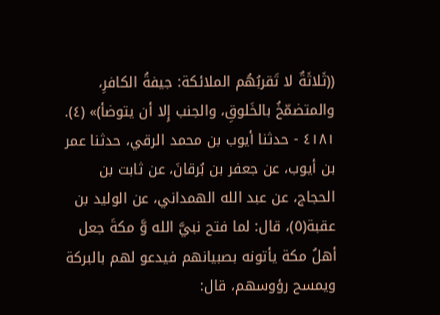((ثَلاثَةٌ لا تَقربُهُم الملائكة: جيفةُ الكافرِ، والمتضمّخُ بالخَلوقِ، والجنب إِلا أن يتوضأ)» (٤). ٤١٨١ - حدثنا أيوب بن محمد الرقي، حدثنا عمر بن أيوب، عن جعفر بن بُرقانَ، عن ثابت بن الحجاج، عن عبد الله الهمداني، عن الوليد بن عقبة(٥)، قال: لما فتح نبيَّ الله وَّ مكةَ جعل أهلُ مكة يأتونه بصبيانهم فيدعو لهم بالبركة ويمسح رؤوسهم، قال: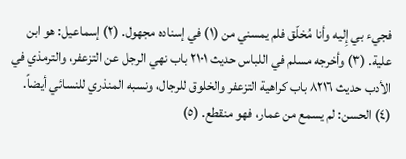فجيء بي إِليه وأنا مُخلّق فلم يمسني من (١) في إسناده مجهول. (٢) إسماعيل: هو ابن علية. (٣) وأخرجه مسلم في اللباس حديث ٢١٠١ باب نهي الرجل عن التزعفر، والترمذي في الأدب حديث ٨٢١٦ باب كراهية التزعفر والخلوق للرجال، ونسبه المنذري للنسائي أيضاً. (٤) الحسن: لم يسمع من عمار، فهو منقطع. (٥)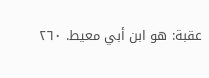عقبة: هو ابن أبي معيط. ٢٦٠